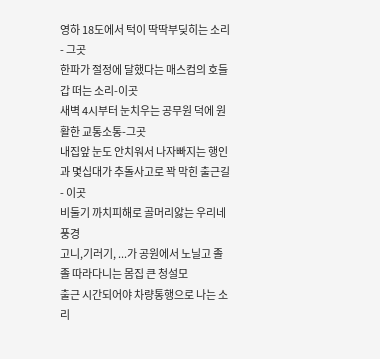영하 18도에서 턱이 딱딱부딪히는 소리 - 그곳
한파가 절정에 달했다는 매스컴의 호들갑 떠는 소리-이곳
새벽 4시부터 눈치우는 공무원 덕에 원활한 교통소통-그곳
내집앞 눈도 안치워서 나자빠지는 행인과 몇십대가 추돌사고로 꽉 막힌 출근길- 이곳
비둘기 까치피해로 골머리앓는 우리네 풍경
고니,기러기, ...가 공원에서 노닐고 졸졸 따라다니는 몸집 큰 청설모
출근 시간되어야 차량통행으로 나는 소리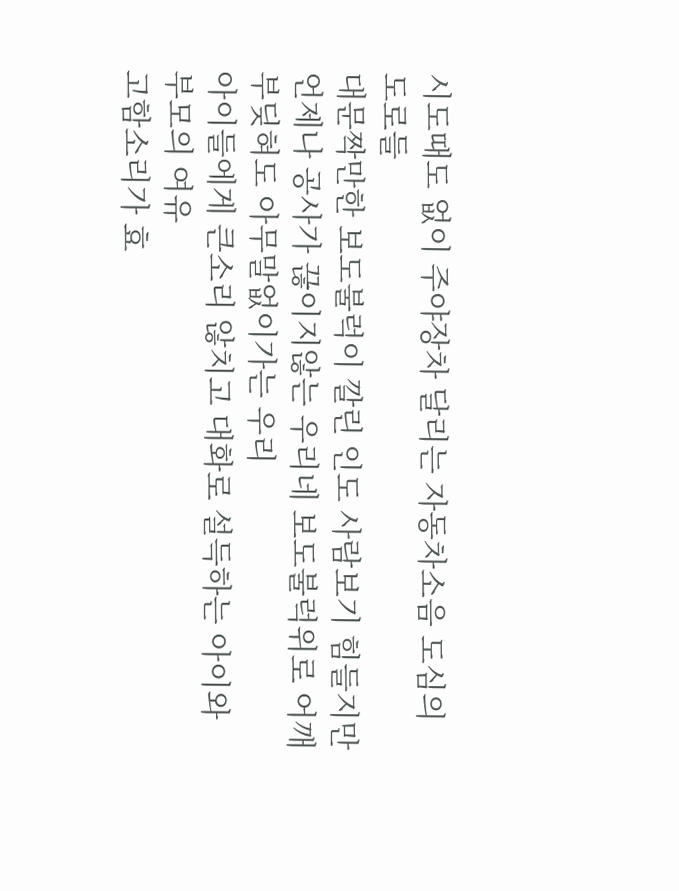시도때도 없이 주야장차 달리는 자동차소음 도심의 도로들
대문짝만한 보도불럭이 깔린 인도 사람보기 힘들지만
언제나 공사가 끊이지않는 우리네 보도불럭위로 어깨부딪혀도 아무말없이가는 우리
아이들에게 큰소리 않치고 대화로 설득하는 아이와 부모의 여유
고함소리가 효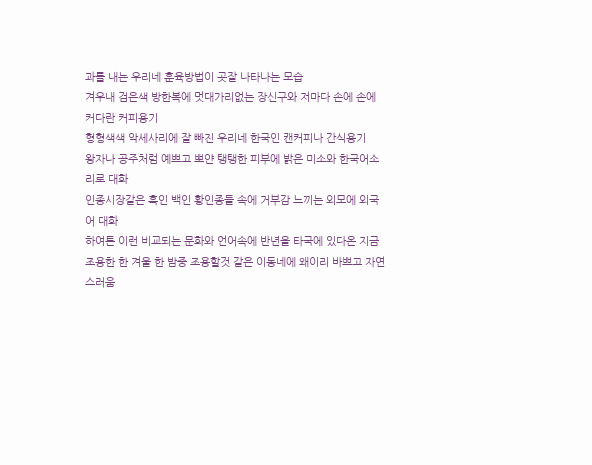과를 내는 우리네 훈육방법이 곳잘 나타나는 모습
겨우내 검은색 방한복에 멋대가리없는 장신구와 저마다 손에 손에 커다란 커피용기
형형색색 악세사리에 잘 빠진 우리네 한국인 캔커피나 간식용기
왕자나 공주처럼 예쁘고 뽀얀 탱탱한 피부에 밝은 미소와 한국어소리로 대화
인종시장같은 흑인 백인 황인종들 속에 거부감 느끼는 외모에 외국어 대화
하여튼 이런 비교되는 문화와 언어속에 반년을 타국에 있다온 지금
조용한 한 겨울 한 밤중 조용할것 같은 이동네에 왜이리 바쁘고 자연스러움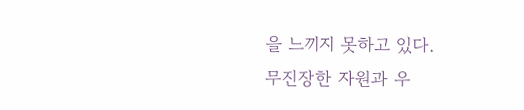을 느끼지 못하고 있다.
무진장한 자원과 우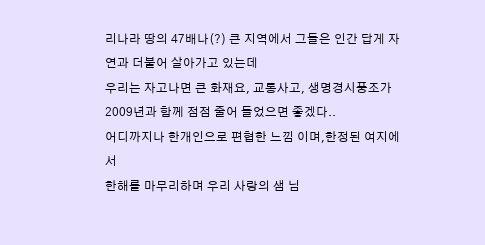리나라 땅의 47배나(?) 큰 지역에서 그들은 인간 답게 자연과 더불어 살아가고 있는데
우리는 자고나면 큰 화재요, 교통사고, 생명경시풍조가 2009년과 함께 점점 줄어 들었으면 좋겠다..
어디까지나 한개인으로 편협한 느낌 이며,한정된 여지에서
한해를 마무리하며 우리 사랑의 샘 님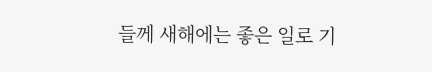들께 새해에는 좋은 일로 기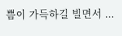쁨이 가득하길 빌면서 ...